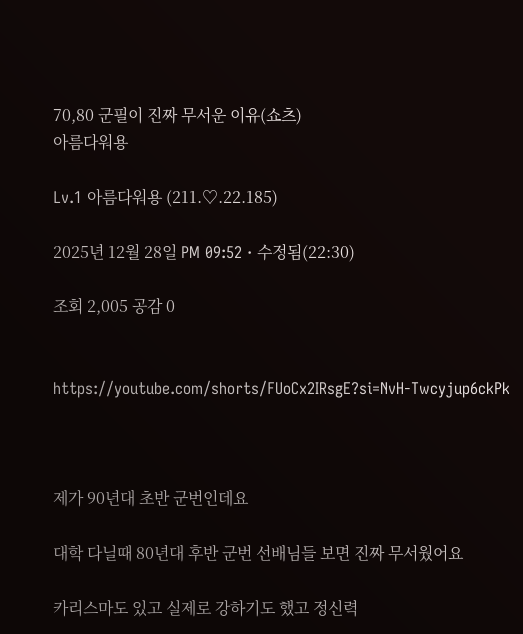70,80 군필이 진짜 무서운 이유(쇼츠)
아름다워용

Lv.1 아름다워용 (211.♡.22.185)

2025년 12월 28일 PM 09:52 · 수정됨(22:30)

조회 2,005 공감 0


https://youtube.com/shorts/FUoCx2IRsgE?si=NvH-Twcyjup6ckPk



제가 90년대 초반 군번인데요

대학 다닐때 80년대 후반 군번 선배님들 보면 진짜 무서웠어요

카리스마도 있고 실제로 강하기도 했고 정신력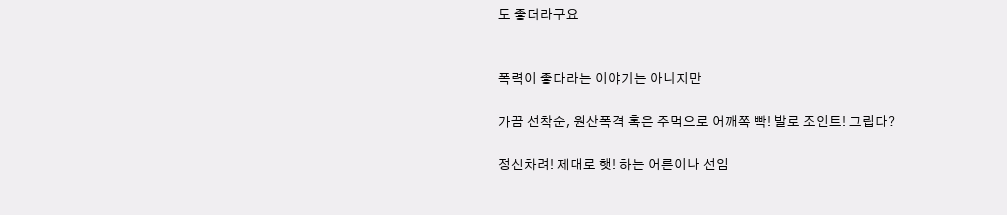도 좋더라구요


폭력이 좋다라는 이야기는 아니지만

가끔 선착순, 원산폭격 혹은 주먹으로 어깨쪽 빡! 발로 조인트! 그립다?

정신차려! 제대로 햇! 하는 어른이나 선임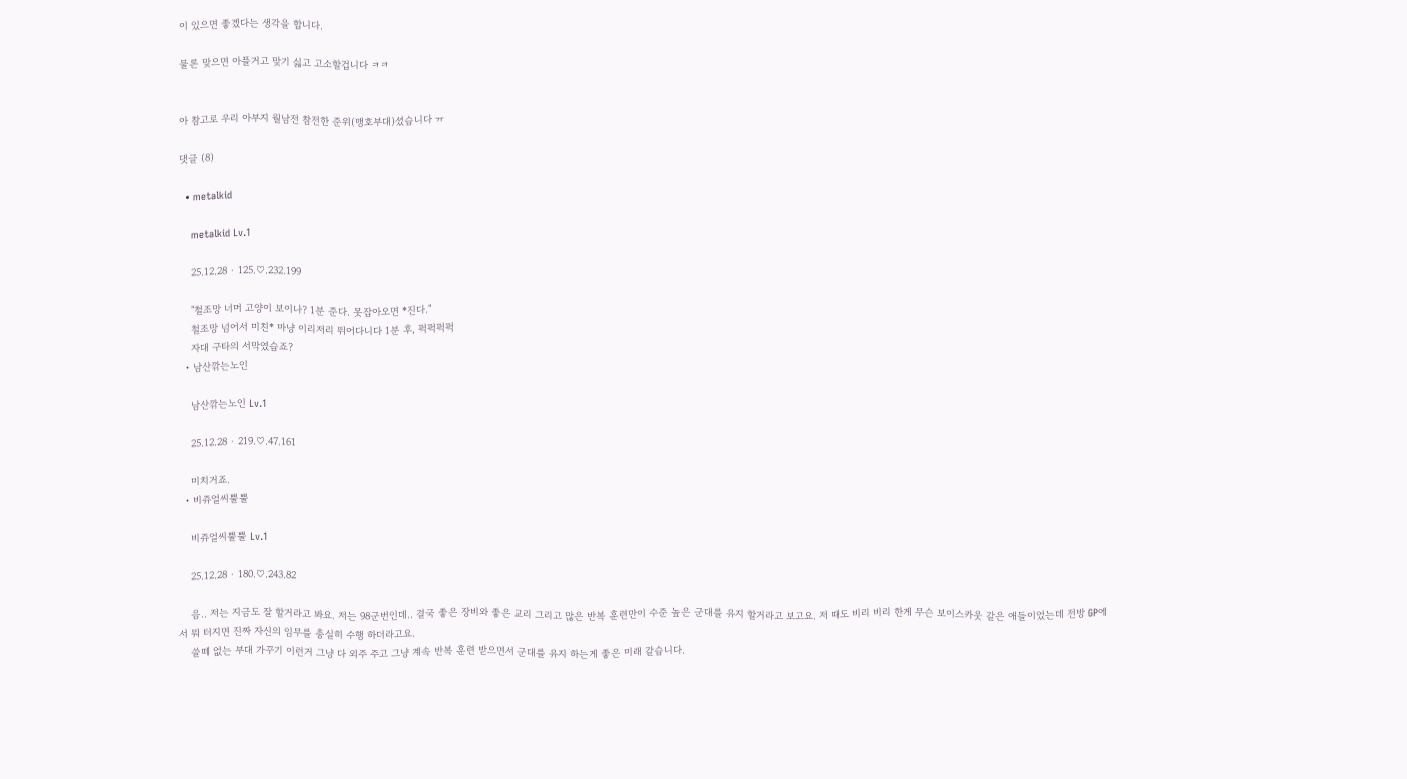이 있으면 좋겠다는 생각을 합니다.

물론 맞으면 아플거고 맞기 싫고 고소할겁니다 ㅋㅋ


아 참고로 우리 아부지 월남전 참전한 준위(맹호부대)셨습니다 ㅠ

댓글 (8)

  • metalkid

    metalkid Lv.1

    25.12.28 · 125.♡.232.199

    "철조망 너머 고양이 보이나? 1분 준다. 못잡아오면 *진다."
    철조망 넘어서 미친* 마냥 이리저리 뛰어다니다 1분 후, 퍽퍽퍽퍽
    자대 구타의 서막였습죠?
  • 남산깎는노인

    남산깎는노인 Lv.1

    25.12.28 · 219.♡.47.161

    미치거죠.
  • 비쥬얼씨뿔뿔

    비쥬얼씨뿔뿔 Lv.1

    25.12.28 · 180.♡.243.82

    음.. 저는 지금도 잘 할거라고 봐요. 저는 98군번인데.. 결국 좋은 장비와 좋은 교리 그리고 많은 반복 훈련만이 수준 높은 군대를 유지 할거라고 보고요. 저 때도 비리 비리 한게 무슨 보이스카웃 같은 애들이었는데 전방 GP에서 뭐 터지면 진짜 자신의 임무를 충실히 수행 하더라고요.
    쓸떼 없는 부대 가꾸기 이런거 그냥 다 외주 주고 그냥 계속 반복 훈련 받으면서 군대를 유지 하는게 좋은 미래 같습니다.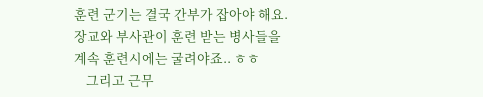훈련 군기는 결국 간부가 잡아야 해요. 장교와 부사관이 훈련 받는 병사들을 계속 훈련시에는 굴려야죠.. ㅎㅎ
    그리고 근무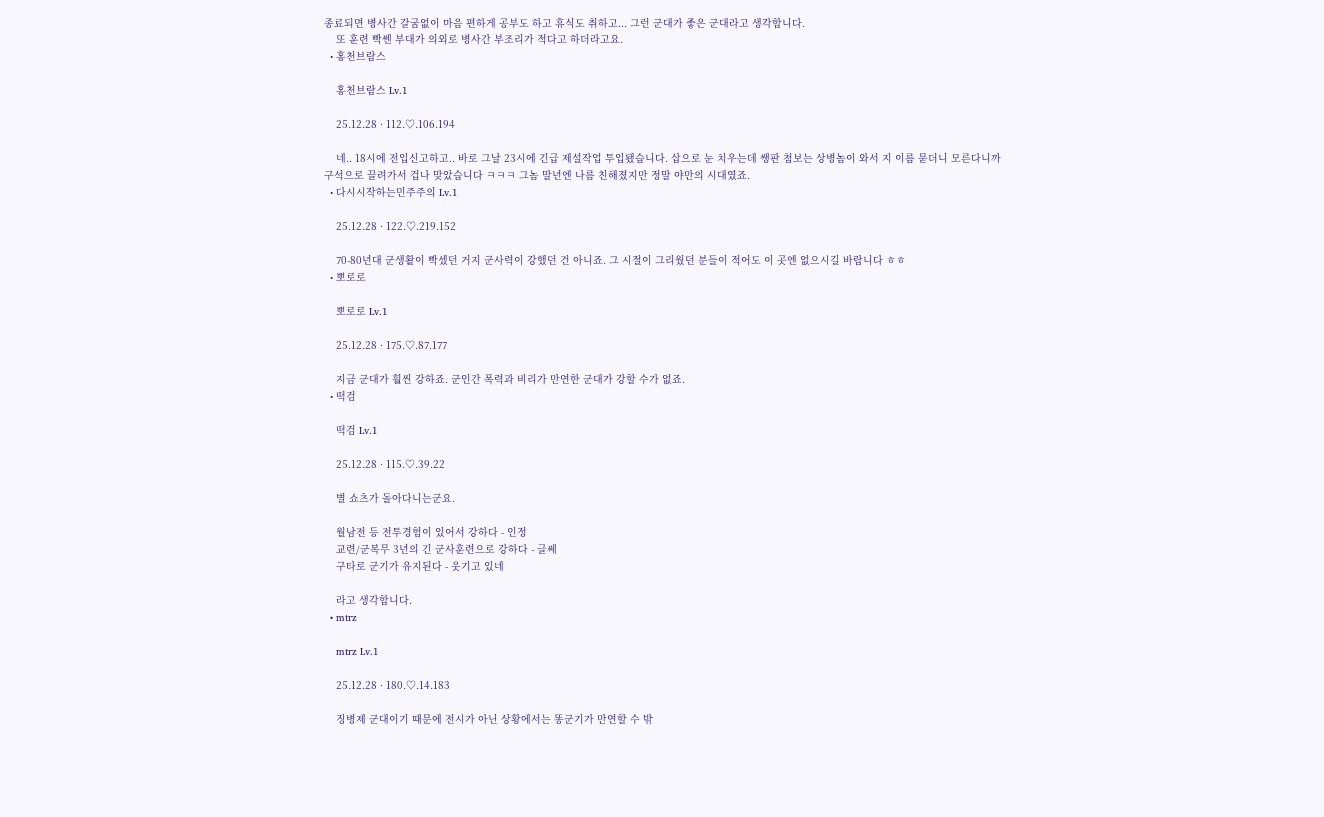종료되면 병사간 갈굼없이 마음 편하게 공부도 하고 휴식도 취하고... 그런 군대가 좋은 군대라고 생각합니다.
    또 훈련 빡쎈 부대가 의외로 병사간 부조리가 적다고 하더라고요.
  • 홍천브람스

    홍천브람스 Lv.1

    25.12.28 · 112.♡.106.194

    네.. 18시에 전입신고하고.. 바로 그날 23시에 긴급 제설작업 투입됐습니다. 삽으로 눈 치우는데 쌩판 첨보는 상병놈이 와서 지 이름 묻더니 모른다니까 구석으로 끌려가서 겁나 맞았습니다 ㅋㅋㅋ 그놈 말년엔 나름 친해졌지만 정말 야만의 시대였죠.
  • 다시시작하는민주주의 Lv.1

    25.12.28 · 122.♡.219.152

    70-80년대 군생활이 빡셌던 거지 군사력이 강했던 건 아니죠. 그 시절이 그리웠던 분들이 적어도 이 곳엔 없으시길 바랍니다 ㅎㅎ
  • 뽀로로

    뽀로로 Lv.1

    25.12.28 · 175.♡.87.177

    지금 군대가 훨씬 강하죠. 군인간 폭력과 비리가 만연한 군대가 강할 수가 없죠.
  • 떡검

    떡검 Lv.1

    25.12.28 · 115.♡.39.22

    별 쇼츠가 돌아다니는군요.

    월남전 등 전투경험이 있어서 강하다 - 인정
    교련/군복무 3년의 긴 군사훈련으로 강하다 - 글쎄
    구타로 군기가 유지된다 - 웃기고 있네

    라고 생각합니다.
  • mtrz

    mtrz Lv.1

    25.12.28 · 180.♡.14.183

    징병제 군대이기 때문에 전시가 아닌 상황에서는 똥군기가 만연할 수 밖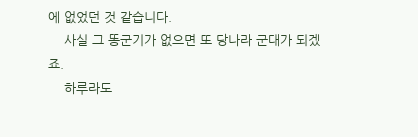에 없었던 것 같습니다.
    사실 그 똥군기가 없으면 또 당나라 군대가 되겠죠.
    하루라도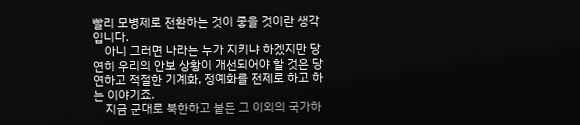빨리 모병제로 전환하는 것이 좋을 것이란 생각입니다.
    아니 그러면 나라는 누가 지키냐 하겠지만 당연히 우리의 안보 상황이 개선되어야 할 것은 당연하고 적절한 기계화, 정예화를 전제로 하고 하는 이야기죠.
    지금 군대로 북한하고 붙든 그 이외의 국가하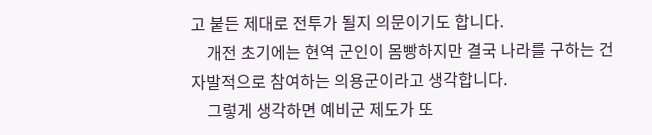고 붙든 제대로 전투가 될지 의문이기도 합니다.
    개전 초기에는 현역 군인이 몸빵하지만 결국 나라를 구하는 건 자발적으로 참여하는 의용군이라고 생각합니다.
    그렇게 생각하면 예비군 제도가 또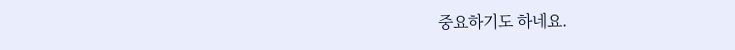중요하기도 하네요.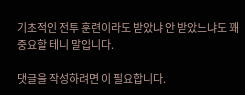기초적인 전투 훈련이라도 받았냐 안 받았느냐도 꽤 중요할 테니 말입니다.

댓글을 작성하려면 이 필요합니다.